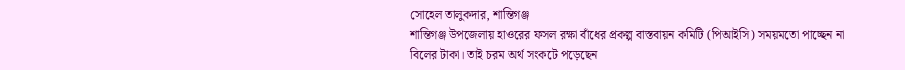সোহেল তালুকদার, শান্তিগঞ্জ
শান্তিগঞ্জ উপজেলায় হাওরের ফসল রক্ষা বাঁধের প্রকল্প বাস্তবায়ন কমিটি (পিআইসি) সময়মতো পাচ্ছেন না বিলের টাকা। তাই চরম অর্থ সংকটে পড়েছেন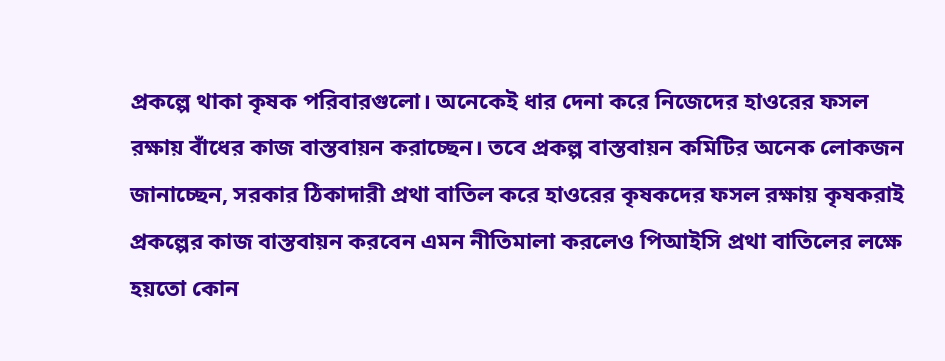প্রকল্পে থাকা কৃষক পরিবারগুলো। অনেকেই ধার দেনা করে নিজেদের হাওরের ফসল রক্ষায় বাঁধের কাজ বাস্তবায়ন করাচ্ছেন। তবে প্রকল্প বাস্তবায়ন কমিটির অনেক লোকজন জানাচ্ছেন, সরকার ঠিকাদারী প্রথা বাতিল করে হাওরের কৃষকদের ফসল রক্ষায় কৃষকরাই প্রকল্পের কাজ বাস্তবায়ন করবেন এমন নীতিমালা করলেও পিআইসি প্রথা বাতিলের লক্ষে হয়তো কোন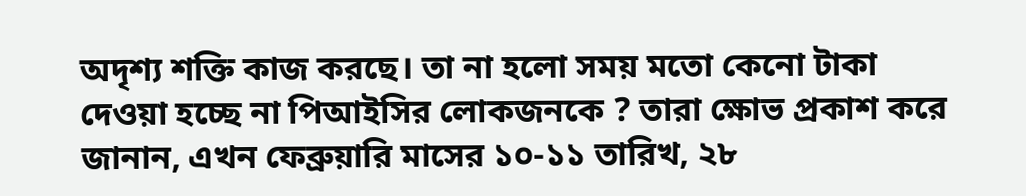অদৃশ্য শক্তি কাজ করছে। তা না হলো সময় মতো কেনো টাকা দেওয়া হচ্ছে না পিআইসির লোকজনকে ? তারা ক্ষোভ প্রকাশ করে জানান, এখন ফেব্রুয়ারি মাসের ১০-১১ তারিখ, ২৮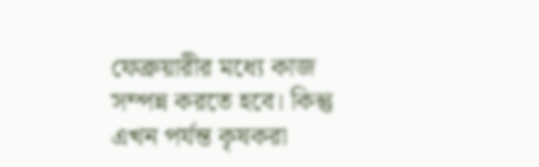ফেব্রুয়ারীর মধ্যে কাজ সম্পন্ন করতে হবে। কিন্তু এখন পর্যন্ত কৃষকরা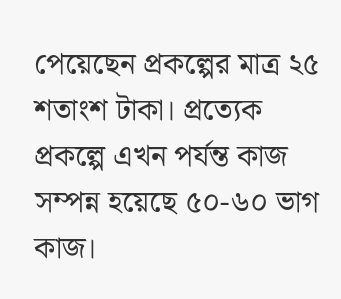পেয়েছেন প্রকল্পের মাত্র ২৫ শতাংশ টাকা। প্রত্যেক প্রকল্পে এখন পর্যন্ত কাজ সম্পন্ন হয়েছে ৫০-৬০ ভাগ কাজ।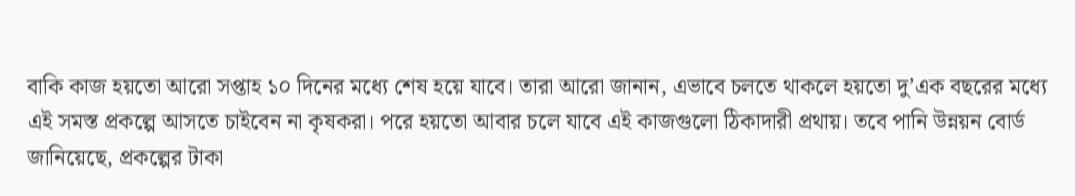বাকি কাজ হয়তো আরো সপ্তাহ ১০ দিনের মধ্যে শেষ হয়ে যাবে। তারা আরো জানান, এভাবে চলতে থাকলে হয়তো দু’এক বছরের মধ্যে এই সমস্ত প্রকল্পে আসতে চাইবেন না কৃষকরা। পরে হয়তো আবার চলে যাবে এই কাজগুলো ঠিকাদারী প্রথায়। তবে পানি উন্নয়ন বোর্ড জানিয়েছে, প্রকল্পের টাকা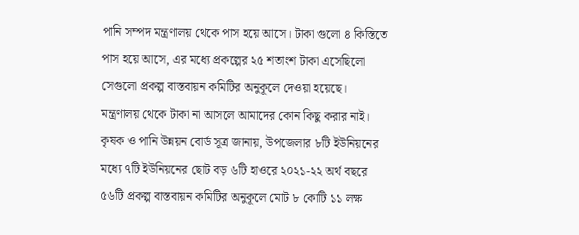পানি সম্পদ মন্ত্রণালয় থেকে পাস হয়ে আসে। টাকা গুলো ৪ কিস্তিতে পাস হয়ে আসে, এর মধ্যে প্রকল্পের ২৫ শতাংশ টাকা এসেছিলো সেগুলো প্রকল্প বাস্তবায়ন কমিটির অনুকূলে দেওয়া হয়েছে। মন্ত্রণালয় থেকে টাকা না আসলে আমাদের কোন কিছু করার নাই।
কৃষক ও পানি উন্নয়ন বোর্ড সূত্র জানায়, উপজেলার ৮টি ইউনিয়নের মধ্যে ৭টি ইউনিয়নের ছোট বড় ৬টি হাওরে ২০২১-২২ অর্থ বছরে ৫৬টি প্রকল্প বাস্তবায়ন কমিটির অনুকূলে মোট ৮ কোটি ১১ লক্ষ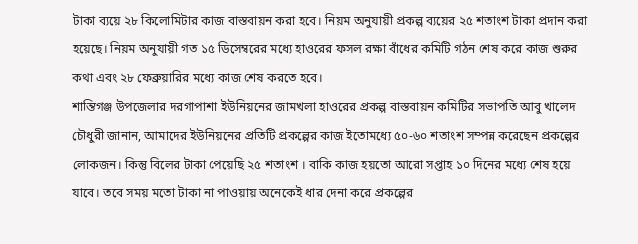টাকা ব্যয়ে ২৮ কিলোমিটার কাজ বাস্তবায়ন করা হবে। নিয়ম অনুযায়ী প্রকল্প ব্যয়ের ২৫ শতাংশ টাকা প্রদান করা হয়েছে। নিয়ম অনুযায়ী গত ১৫ ডিসেম্বরের মধ্যে হাওরের ফসল রক্ষা বাঁধের কমিটি গঠন শেষ করে কাজ শুরুর কথা এবং ২৮ ফেব্রুয়ারির মধ্যে কাজ শেষ করতে হবে।
শান্তিগঞ্জ উপজেলার দরগাপাশা ইউনিয়নের জামখলা হাওরের প্রকল্প বাস্তবায়ন কমিটির সভাপতি আবু খালেদ চৌধুরী জানান, আমাদের ইউনিয়নের প্রতিটি প্রকল্পের কাজ ইতোমধ্যে ৫০-৬০ শতাংশ সম্পন্ন করেছেন প্রকল্পের লোকজন। কিন্তু বিলের টাকা পেয়েছি ২৫ শতাংশ । বাকি কাজ হয়তো আরো সপ্তাহ ১০ দিনের মধ্যে শেষ হয়ে যাবে। তবে সময় মতো টাকা না পাওয়ায় অনেকেই ধার দেনা করে প্রকল্পের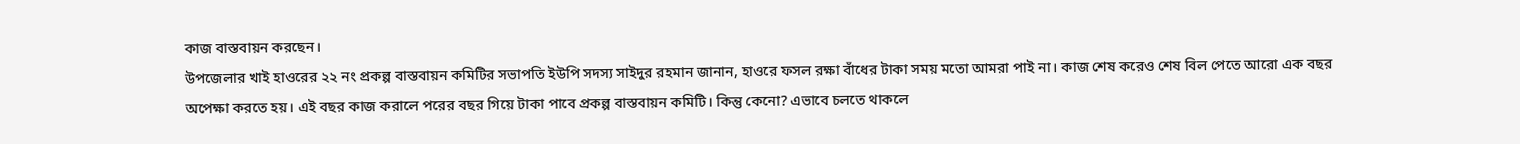কাজ বাস্তবায়ন করছেন।
উপজেলার খাই হাওরের ২২ নং প্রকল্প বাস্তবায়ন কমিটির সভাপতি ইউপি সদস্য সাইদুর রহমান জানান, হাওরে ফসল রক্ষা বাঁধের টাকা সময় মতো আমরা পাই না। কাজ শেষ করেও শেষ বিল পেতে আরো এক বছর অপেক্ষা করতে হয়। এই বছর কাজ করালে পরের বছর গিয়ে টাকা পাবে প্রকল্প বাস্তবায়ন কমিটি। কিন্তু কেনো? এভাবে চলতে থাকলে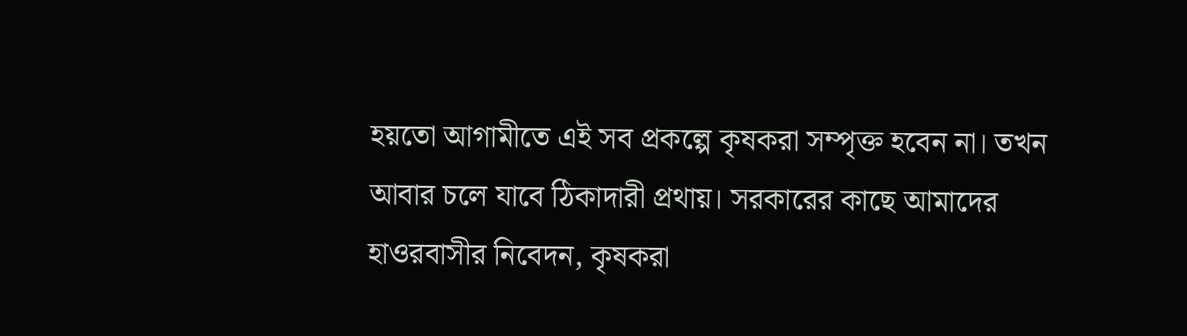হয়তো আগামীতে এই সব প্রকল্পে কৃষকরা সম্পৃক্ত হবেন না। তখন আবার চলে যাবে ঠিকাদারী প্রথায়। সরকারের কাছে আমাদের হাওরবাসীর নিবেদন, কৃষকরা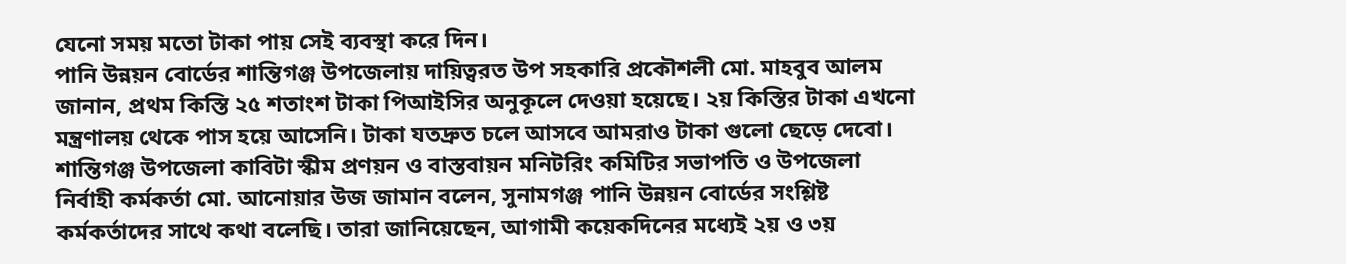যেনো সময় মতো টাকা পায় সেই ব্যবস্থা করে দিন।
পানি উন্নয়ন বোর্ডের শান্তিগঞ্জ উপজেলায় দায়িত্বরত উপ সহকারি প্রকৌশলী মো. মাহবুব আলম জানান, প্রথম কিস্তি ২৫ শতাংশ টাকা পিআইসির অনুকূলে দেওয়া হয়েছে। ২য় কিস্তির টাকা এখনো মন্ত্রণালয় থেকে পাস হয়ে আসেনি। টাকা যতদ্রুত চলে আসবে আমরাও টাকা গুলো ছেড়ে দেবো।
শান্তিগঞ্জ উপজেলা কাবিটা স্কীম প্রণয়ন ও বাস্তবায়ন মনিটরিং কমিটির সভাপতি ও উপজেলা নির্বাহী কর্মকর্তা মো. আনোয়ার উজ জামান বলেন, সুনামগঞ্জ পানি উন্নয়ন বোর্ডের সংশ্লিষ্ট কর্মকর্তাদের সাথে কথা বলেছি। তারা জানিয়েছেন, আগামী কয়েকদিনের মধ্যেই ২য় ও ৩য়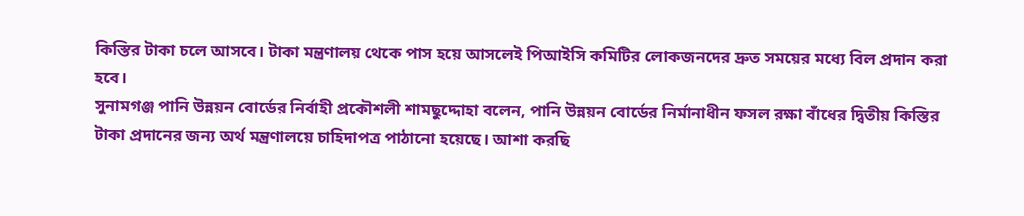কিস্তির টাকা চলে আসবে। টাকা মন্ত্রণালয় থেকে পাস হয়ে আসলেই পিআইসি কমিটির লোকজনদের দ্রুত সময়ের মধ্যে বিল প্রদান করা হবে।
সুনামগঞ্জ পানি উন্নয়ন বোর্ডের নির্বাহী প্রকৌশলী শামছুদ্দোহা বলেন, পানি উন্নয়ন বোর্ডের নির্মানাধীন ফসল রক্ষা বাঁধের দ্বিতীয় কিস্তির টাকা প্রদানের জন্য অর্থ মন্ত্রণালয়ে চাহিদাপত্র পাঠানো হয়েছে। আশা করছি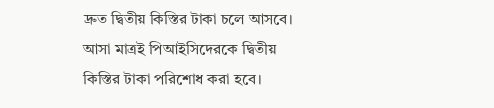দ্রুত দ্বিতীয় কিস্তির টাকা চলে আসবে। আসা মাত্রই পিআইসিদেরকে দ্বিতীয় কিস্তির টাকা পরিশোধ করা হবে।